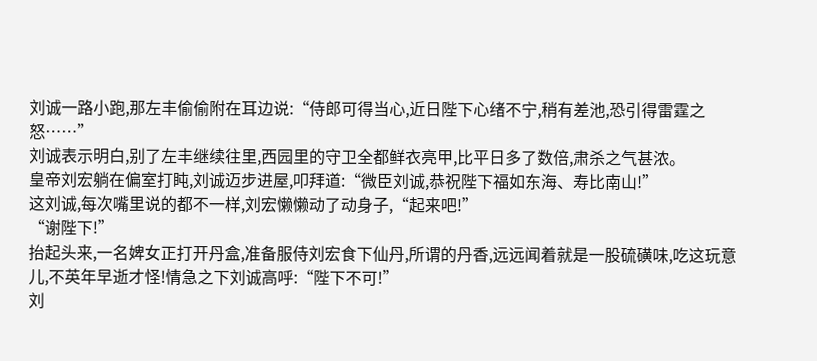刘诚一路小跑,那左丰偷偷附在耳边说:“侍郎可得当心,近日陛下心绪不宁,稍有差池,恐引得雷霆之怒……”
刘诚表示明白,别了左丰继续往里,西园里的守卫全都鲜衣亮甲,比平日多了数倍,肃杀之气甚浓。
皇帝刘宏躺在偏室打盹,刘诚迈步进屋,叩拜道:“微臣刘诚,恭祝陛下福如东海、寿比南山!”
这刘诚,每次嘴里说的都不一样,刘宏懒懒动了动身子,“起来吧!”
“谢陛下!”
抬起头来,一名婢女正打开丹盒,准备服侍刘宏食下仙丹,所谓的丹香,远远闻着就是一股硫磺味,吃这玩意儿,不英年早逝才怪!情急之下刘诚高呼:“陛下不可!”
刘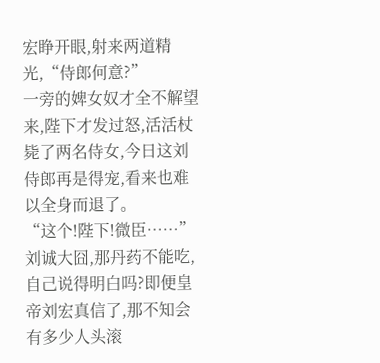宏睁开眼,射来两道精光,“侍郎何意?”
一旁的婢女奴才全不解望来,陛下才发过怒,活活杖毙了两名侍女,今日这刘侍郎再是得宠,看来也难以全身而退了。
“这个!陛下!微臣……”
刘诚大囧,那丹药不能吃,自己说得明白吗?即便皇帝刘宏真信了,那不知会有多少人头滚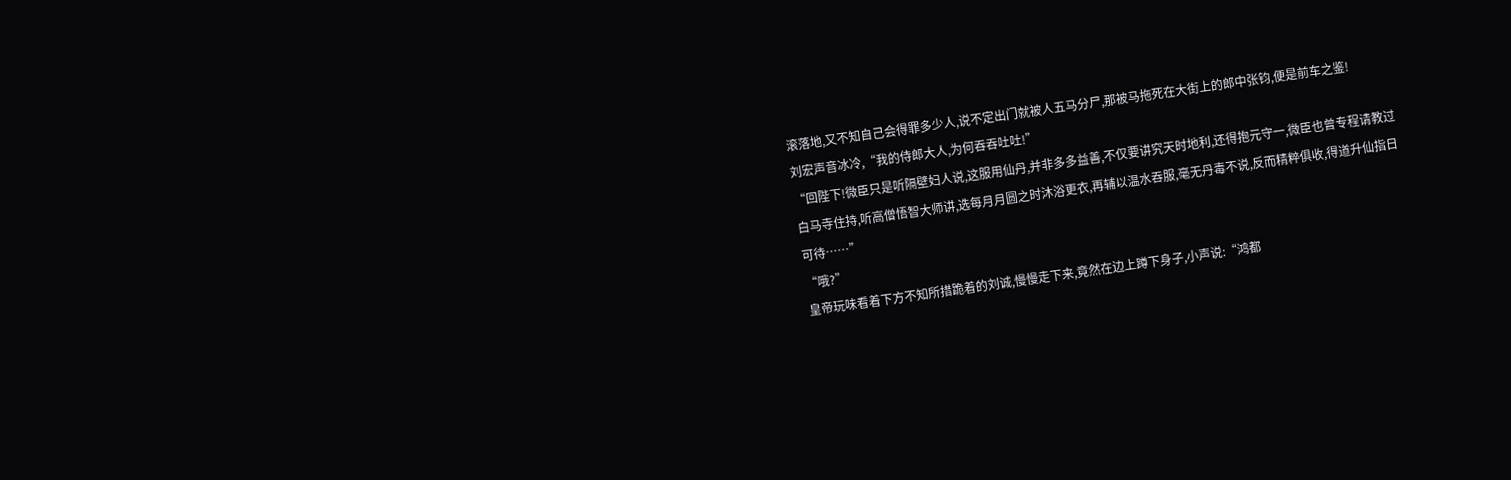滚落地,又不知自己会得罪多少人,说不定出门就被人五马分尸,那被马拖死在大街上的郎中张钧,便是前车之鉴!
刘宏声音冰冷,“我的侍郎大人,为何吞吞吐吐!”
“回陛下!微臣只是听隔壁妇人说,这服用仙丹,并非多多益善,不仅要讲究天时地利,还得抱元守一,微臣也曾专程请教过白马寺住持,听高僧悟智大师讲,选每月月圆之时沐浴更衣,再辅以温水吞服,毫无丹毒不说,反而精粹俱收,得道升仙指日可待……”
“哦?”
皇帝玩味看着下方不知所措跪着的刘诚,慢慢走下来,竟然在边上蹲下身子,小声说:“鸿都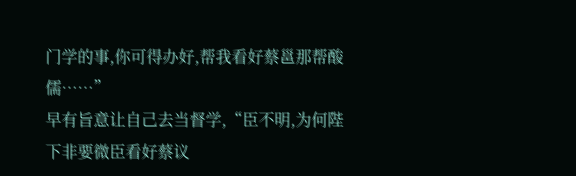门学的事,你可得办好,帮我看好蔡邕那帮酸儒……”
早有旨意让自己去当督学,“臣不明,为何陛下非要微臣看好蔡议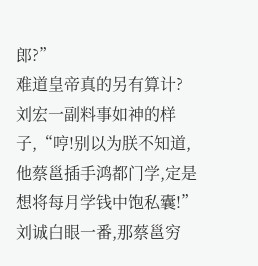郎?”
难道皇帝真的另有算计?
刘宏一副料事如神的样子,“哼!别以为朕不知道,他蔡邕插手鸿都门学,定是想将每月学钱中饱私囊!”
刘诚白眼一番,那蔡邕穷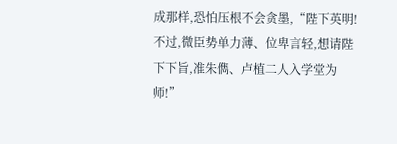成那样,恐怕压根不会贪墨,“陛下英明!不过,微臣势单力薄、位卑言轻,想请陛下下旨,准朱儁、卢植二人入学堂为师!”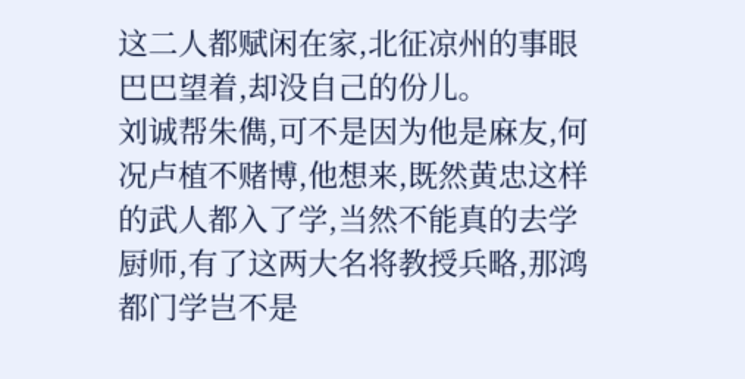这二人都赋闲在家,北征凉州的事眼巴巴望着,却没自己的份儿。
刘诚帮朱儁,可不是因为他是麻友,何况卢植不赌博,他想来,既然黄忠这样的武人都入了学,当然不能真的去学厨师,有了这两大名将教授兵略,那鸿都门学岂不是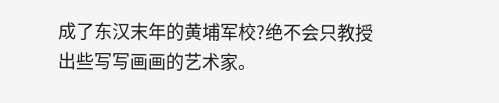成了东汉末年的黄埔军校?绝不会只教授出些写写画画的艺术家。